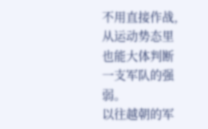不用直接作战,从运动势态里也能大体判断一支军队的强弱。
以往越朝的军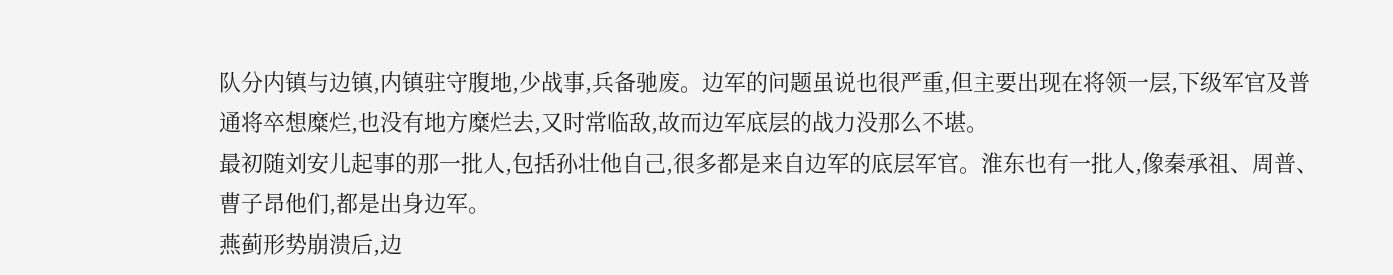队分内镇与边镇,内镇驻守腹地,少战事,兵备驰废。边军的问题虽说也很严重,但主要出现在将领一层,下级军官及普通将卒想糜烂,也没有地方糜烂去,又时常临敌,故而边军底层的战力没那么不堪。
最初随刘安儿起事的那一批人,包括孙壮他自己,很多都是来自边军的底层军官。淮东也有一批人,像秦承祖、周普、曹子昂他们,都是出身边军。
燕蓟形势崩溃后,边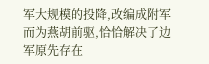军大规模的投降,改编成附军而为燕胡前驱,恰恰解决了边军原先存在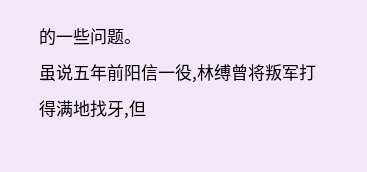的一些问题。
虽说五年前阳信一役,林缚曾将叛军打得满地找牙,但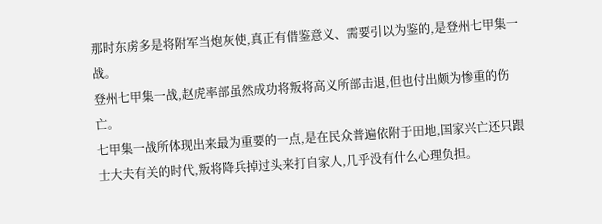那时东虏多是将附军当炮灰使,真正有借鉴意义、需要引以为鉴的,是登州七甲集一战。
登州七甲集一战,赵虎率部虽然成功将叛将高义所部击退,但也付出颇为惨重的伤亡。
七甲集一战所体现出来最为重要的一点,是在民众普遍依附于田地,国家兴亡还只跟士大夫有关的时代,叛将降兵掉过头来打自家人,几乎没有什么心理负担。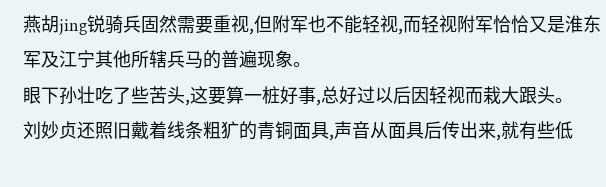燕胡jing锐骑兵固然需要重视,但附军也不能轻视,而轻视附军恰恰又是淮东军及江宁其他所辖兵马的普遍现象。
眼下孙壮吃了些苦头,这要算一桩好事,总好过以后因轻视而栽大跟头。
刘妙贞还照旧戴着线条粗犷的青铜面具,声音从面具后传出来,就有些低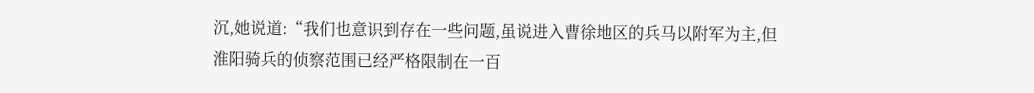沉,她说道:“我们也意识到存在一些问题,虽说进入曹徐地区的兵马以附军为主,但淮阳骑兵的侦察范围已经严格限制在一百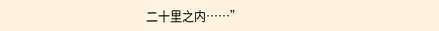二十里之内……”